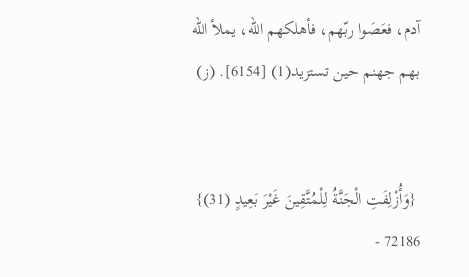آدم، فعَصَوا ربّهم، فأهلكهم الله، يملأ الله بهم جهنم حين تستزيد(1) [6154]. (ز)


 {وَأُزْلِفَتِ الْجَنَّةُ لِلْمُتَّقِينَ غَيْرَ بَعِيدٍ (31)}
72186 -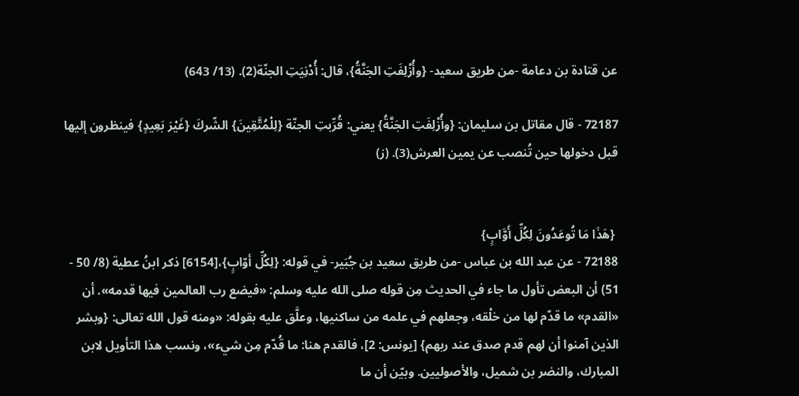عن قتادة بن دعامة -من طريق سعيد- {وأُزْلِفَتِ الجَنَّةُ}، قال: أُدْنِيَتِ الجنّة(2). (13/ 643)

72187 - قال مقاتل بن سليمان: {وأُزْلِفَتِ الجَنَّةُ} يعني: قُرِّبتِ الجنّة {لِلْمُتَّقِينَ} الشّركَ {غَيْرَ بَعِيدٍ} فينظرون إليها قبل دخولها حين تُنصب عن يمين العرش(3). (ز)


 {هَذَا مَا تُوعَدُونَ لِكُلِّ أَوَّابٍ}
72188 - عن عبد الله بن عباس -من طريق سعيد بن جُبَير- في قوله: {لِكُلِّ أوّابٍ}،[6154] ذكر ابنُ عطية (8/ 50 - 51) أن البعض تأول ما جاء في الحديث مِن قوله صلى الله عليه وسلم: «فيضع رب العالمين فيها قدمه». أن «القدم» ما قدّم لها من خلْقه، وجعلهم في علمه من ساكنيها، وعلَّق عليه بقوله: «ومنه قول الله تعالى: {وبشر الذين آمنوا أن لهم قدم صدق عند ربهم} [يونس: 2]، فالقدم هنا: ما قُدّم مِن شيء»، ونسب هذا التأويل لابن المبارك، والنضر بن شميل، والأصوليين. وبيّن أن ما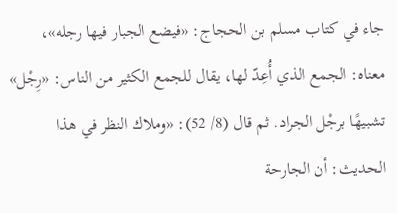جاء في كتاب مسلم بن الحجاج: «فيضع الجبار فيها رجله»، معناه: الجمع الذي أُعِدّ لها، يقال للجمع الكثير من الناس: «رِجْل» تشبيهًا برجْل الجراد. ثم قال (8/ 52): «وملاك النظر في هذا الحديث: أن الجارحة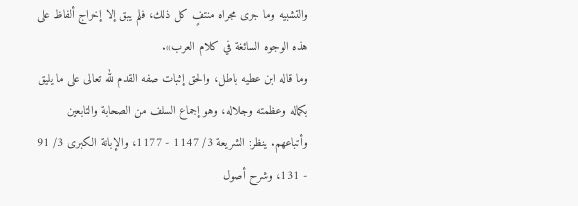والتشبيه وما جرى مجراه منتفٍ كل ذلك، فلم يبق إلا إخراج ألفاظ على هذه الوجوه السائغة في كلام العرب».
وما قاله ابن عطيه باطل، والحق إثبات صفه القدم لله تعالى على ما يليق بكماله وعظمته وجلاله، وهو إجماع السلف من الصحابة والتابعين وأتباعهم. ينظر: الشريعة 3/ 1147 - 1177، والإبانة الكبرى 3/ 91 - 131، وشرح أصول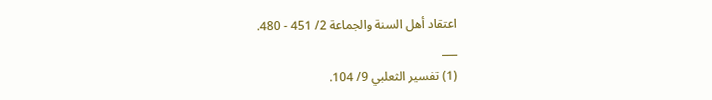اعتقاد أهل السنة والجماعة 2/ 451 - 480.
___
(1) تفسير الثعلبي 9/ 104.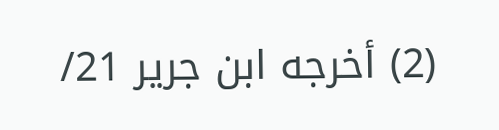(2) أخرجه ابن جرير 21/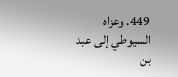449. وعزاه السيوطي إلى عبد بن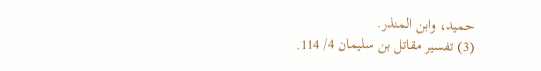حميد، وابن المنذر.
(3) تفسير مقاتل بن سليمان 4/ 114.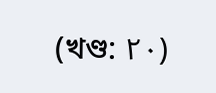(খণ্ড: ٢٠)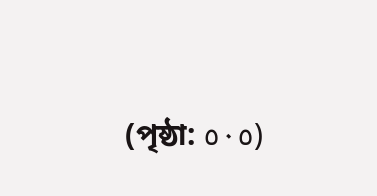(পৃষ্ঠা: ٥٠٥)